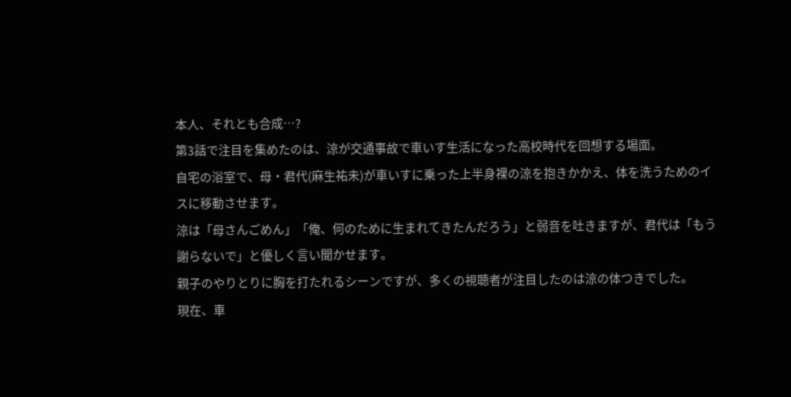本人、それとも合成…?
第3話で注目を集めたのは、涼が交通事故で車いす生活になった高校時代を回想する場面。
自宅の浴室で、母・君代(麻生祐未)が車いすに乗った上半身裸の涼を抱きかかえ、体を洗うためのイスに移動させます。
涼は「母さんごめん」「俺、何のために生まれてきたんだろう」と弱音を吐きますが、君代は「もう謝らないで」と優しく言い聞かせます。
親子のやりとりに胸を打たれるシーンですが、多くの視聴者が注目したのは涼の体つきでした。
現在、車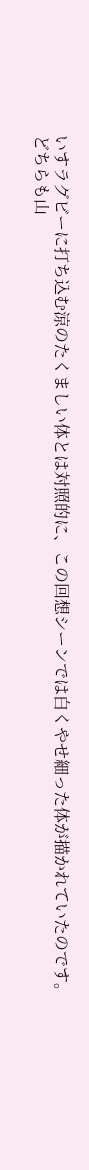いすラグビーに打ち込む涼のたくましい体とは対照的に、この回想シーンでは白くやせ細った体が描かれていたのです。
どちらも山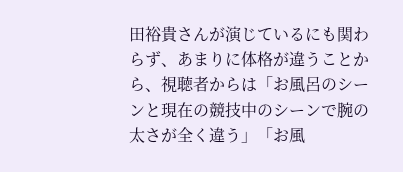田裕貴さんが演じているにも関わらず、あまりに体格が違うことから、視聴者からは「お風呂のシーンと現在の競技中のシーンで腕の太さが全く違う」「お風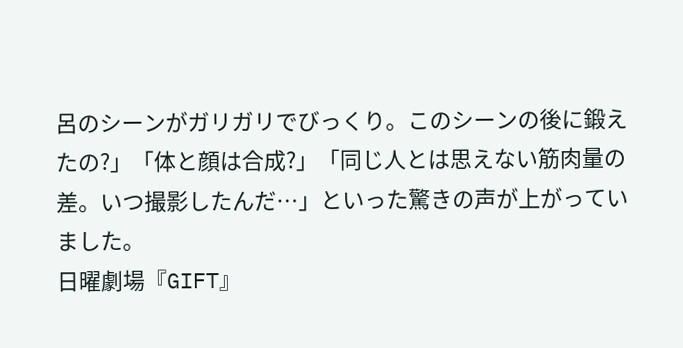呂のシーンがガリガリでびっくり。このシーンの後に鍛えたの?」「体と顔は合成?」「同じ人とは思えない筋肉量の差。いつ撮影したんだ…」といった驚きの声が上がっていました。
日曜劇場『GIFT』